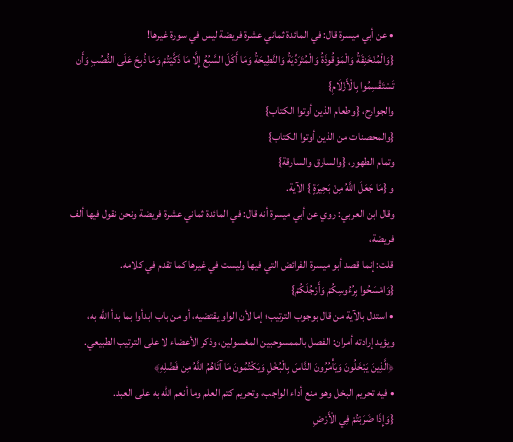• عن أبي ميسرة قال: في المائدة ثماني عشرة فريضة ليس في سورة غيرها!
{وَالْمُنْخَنِقَةُ وَالْمَوْقُوذَةُ وَالْمُتَرَدِّيَةُ وَالنَّطِيحَةُ وَمَا أَكَلَ السَّبُعُ إِلَّا مَا ذَكَّيْتُمْ وَمَا ذُبِحَ عَلَى النُّصُبِ وَأَن تَسْتَقْسِمُوا بِالْأَزْلَامِ}
والجوارح، {وطعام الذين أوتوا الكتاب}
{والمحصنات من الذين أوتوا الكتاب}
وتمام الطهور، {والسارق والسارقة}
و {مَا جَعَلَ اللَّهُ مِنْ بَحِيرَةٍ } الآية.
وقال ابن العربي: روي عن أبي ميسرة أنه قال: في المائدة ثماني عشرة فريضة ونحن نقول فيها ألف فريضة،
قلت: إنما قصد أبو ميسرة الفرائض التي فيها وليست في غيرها كما تقدم في كلامه.
{وَامْسَحُوا بِرُءُوسِكُمْ وَأَرْجُلَكُمْ}
• استدل بالآية من قال بوجوب الترتيب؛ إما لأن الواو يقتضيه، أو من باب ابدأوا بما بدأ الله به، ويؤيد إرادته أمران: الفصل بالممسوحبين المغسولين، وذكر الأعضاء لا على الترتيب الطبيعي.
﴿الَّذِينَ يَبْخَلُونَ وَيَأْمُرُونَ النَّاسَ بِالْبُخْلِ وَيَكْتُمُونَ مَا آتَاهُمُ اللَّهُ مِن فَضْلِهِ﴾
• فيه تحريم البخل وهو منع أداء الواجب، وتحريم كتم العلم وما أنعم الله به على العبد.
{وَإِذَا ضَرَبْتُمْ فِي الْأَرْضِ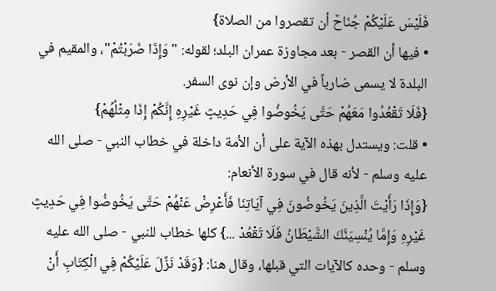فَلَيْسَ عَلَيْكُمْ جُنَاحٌ أن تقصروا من الصلاة}
• فيها أن القصر - بعد مجاوزة عمران البلد؛ لقوله: "وَإِذَا ضَرَبْتُمْ"، والمقيم في البلدة لا يسمى ضارباً في الأرض وإن نوى السفر.
{فَلَا تَقْعُدُوا مَعَهُمْ حَتَّى يَخُوضُوا فِي حَدِيثٍ غَيْرِهِ إِنَّكُمْ إِذَا مِثْلُهُمْ}
• قلت: ويستدل بهذه الآية على أن الأمة داخلة في خطاب النبي - صلى الله عليه وسلم - لأنه قال في سورة الأنعام:
{وَإِذَا رَأَيْتَ الَّذِينَ يَخُوضُونَ فِي آيَاتِنَا فَأَعْرِضْ عَنْهُمْ حَتَّى يَخُوضُوا فِي حَدِيثٍ غَيْرِهِ وَإِمَّا يُنْسِيَنَّكَ الشَّيْطَانُ فَلَا تَقْعُدْ ...} كلها خطاب للنبي - صلى الله عليه وسلم - وحده كالآيات التي قبلها، وقال هنا: {وَقَدْ نَزَّلَ عَلَيْكُمْ فِي الْكِتَابِ أَنْ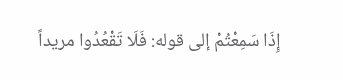إِذَا سَمِعْتُمْ إلى قوله: فَلَا تَقْعُدُوا مريداً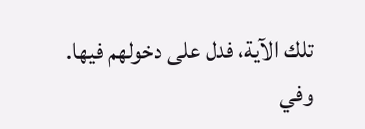تلك الآية، فدل على دخولهم فيها.
وفي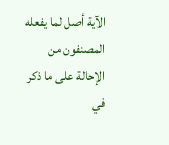الآية أصل لما يفعله المصنفون من الإحالة على ما ذكر في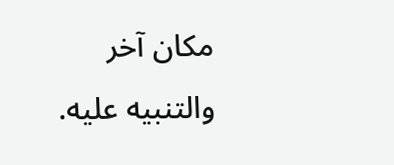مكان آخر والتنبيه عليه.